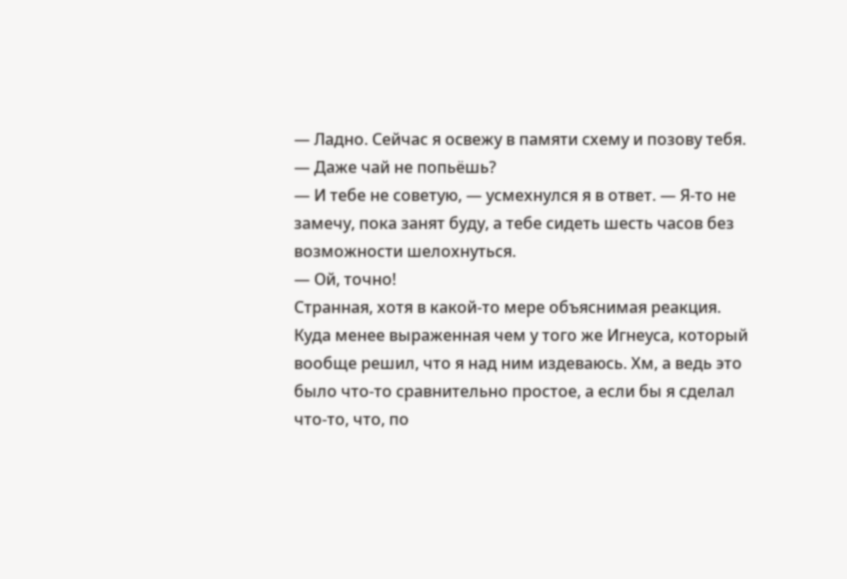— Ладно. Сейчас я освежу в памяти схему и позову тебя.
— Даже чай не попьёшь?
— И тебе не советую, — усмехнулся я в ответ. — Я-то не замечу, пока занят буду, а тебе сидеть шесть часов без возможности шелохнуться.
— Ой, точно!
Странная, хотя в какой-то мере объяснимая реакция. Куда менее выраженная чем у того же Игнеуса, который вообще решил, что я над ним издеваюсь. Хм, а ведь это было что-то сравнительно простое, а если бы я сделал что-то, что, по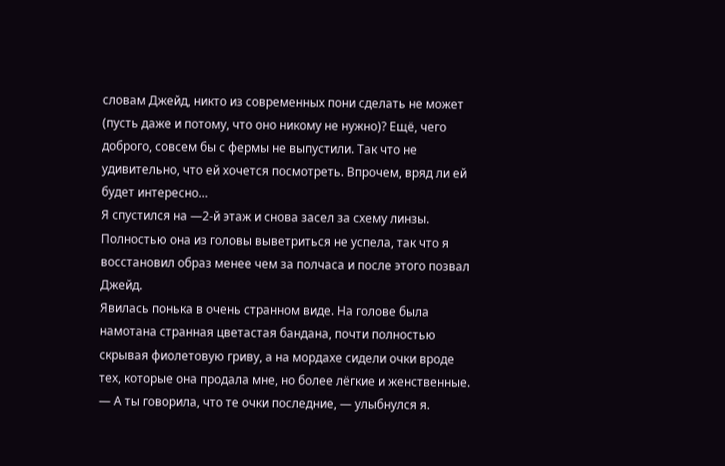словам Джейд, никто из современных пони сделать не может (пусть даже и потому, что оно никому не нужно)? Ещё, чего доброго, совсем бы с фермы не выпустили. Так что не удивительно, что ей хочется посмотреть. Впрочем, вряд ли ей будет интересно…
Я спустился на —2-й этаж и снова засел за схему линзы. Полностью она из головы выветриться не успела, так что я восстановил образ менее чем за полчаса и после этого позвал Джейд.
Явилась понька в очень странном виде. На голове была намотана странная цветастая бандана, почти полностью скрывая фиолетовую гриву, а на мордахе сидели очки вроде тех, которые она продала мне, но более лёгкие и женственные.
— А ты говорила, что те очки последние, — улыбнулся я.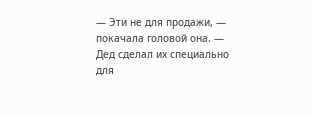— Эти не для продажи, — покачала головой она. — Дед сделал их специально для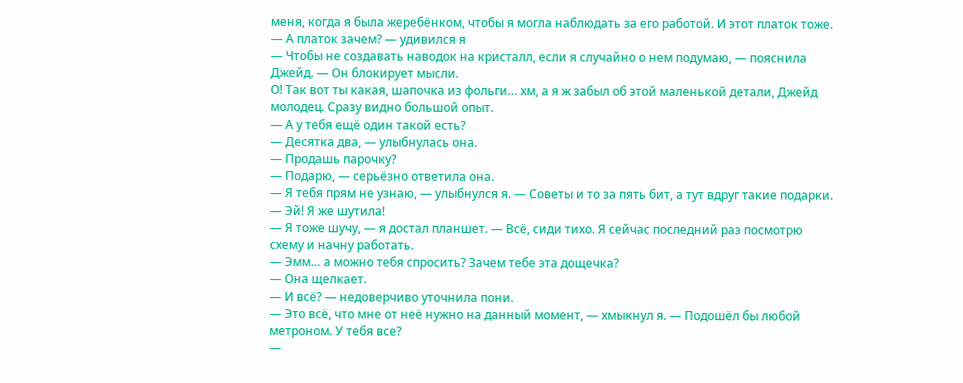меня, когда я была жеребёнком, чтобы я могла наблюдать за его работой. И этот платок тоже.
— А платок зачем? — удивился я
— Чтобы не создавать наводок на кристалл, если я случайно о нем подумаю, — пояснила Джейд. — Он блокирует мысли.
О! Так вот ты какая, шапочка из фольги… хм, а я ж забыл об этой маленькой детали, Джейд молодец. Сразу видно большой опыт.
— А у тебя ещё один такой есть?
— Десятка два, — улыбнулась она.
— Продашь парочку?
— Подарю, — серьёзно ответила она.
— Я тебя прям не узнаю, — улыбнулся я. — Советы и то за пять бит, а тут вдруг такие подарки.
— Эй! Я же шутила!
— Я тоже шучу, — я достал планшет. — Всё, сиди тихо. Я сейчас последний раз посмотрю схему и начну работать.
— Эмм… а можно тебя спросить? Зачем тебе эта дощечка?
— Она щелкает.
— И всё? — недоверчиво уточнила пони.
— Это всё, что мне от неё нужно на данный момент, — хмыкнул я. — Подошёл бы любой метроном. У тебя все?
—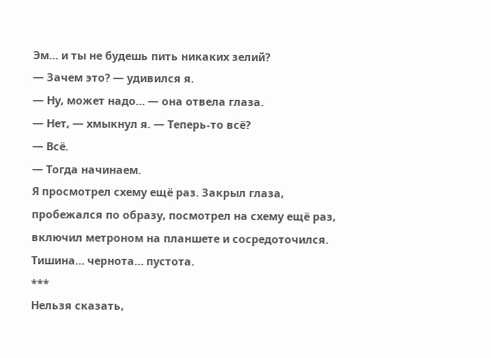Эм… и ты не будешь пить никаких зелий?
— Зачем это? — удивился я.
— Ну, может надо… — она отвела глаза.
— Нет, — хмыкнул я. — Теперь-то всё?
— Всё.
— Тогда начинаем.
Я просмотрел схему ещё раз. Закрыл глаза, пробежался по образу, посмотрел на схему ещё раз, включил метроном на планшете и сосредоточился. Тишина… чернота… пустота.
***
Нельзя сказать,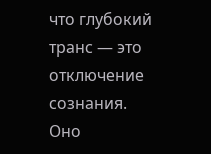что глубокий транс — это отключение сознания. Оно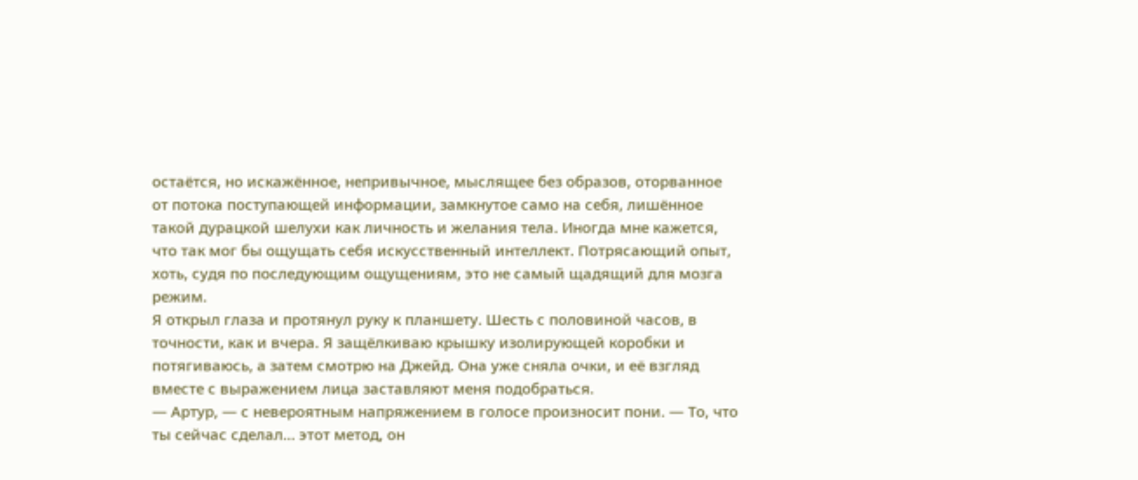остаётся, но искажённое, непривычное, мыслящее без образов, оторванное от потока поступающей информации, замкнутое само на себя, лишённое такой дурацкой шелухи как личность и желания тела. Иногда мне кажется, что так мог бы ощущать себя искусственный интеллект. Потрясающий опыт, хоть, судя по последующим ощущениям, это не самый щадящий для мозга режим.
Я открыл глаза и протянул руку к планшету. Шесть с половиной часов, в точности, как и вчера. Я защёлкиваю крышку изолирующей коробки и потягиваюсь, а затем смотрю на Джейд. Она уже сняла очки, и её взгляд вместе с выражением лица заставляют меня подобраться.
— Артур, — с невероятным напряжением в голосе произносит пони. — То, что ты сейчас сделал… этот метод, он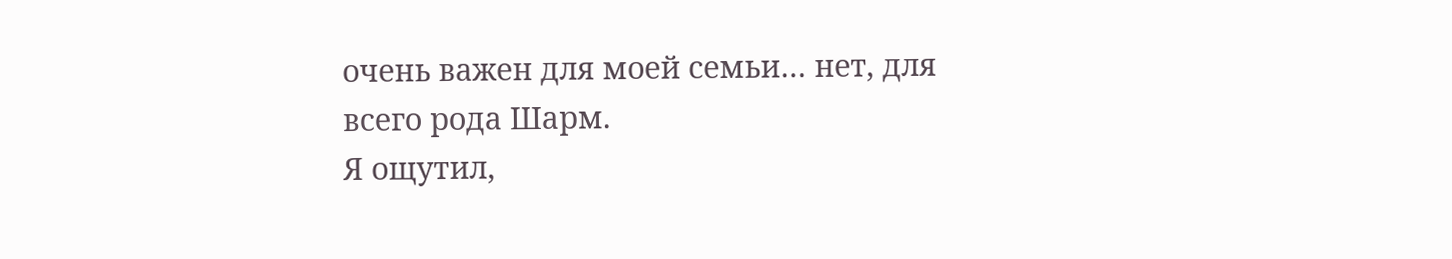очень важен для моей семьи… нет, для всего рода Шарм.
Я ощутил,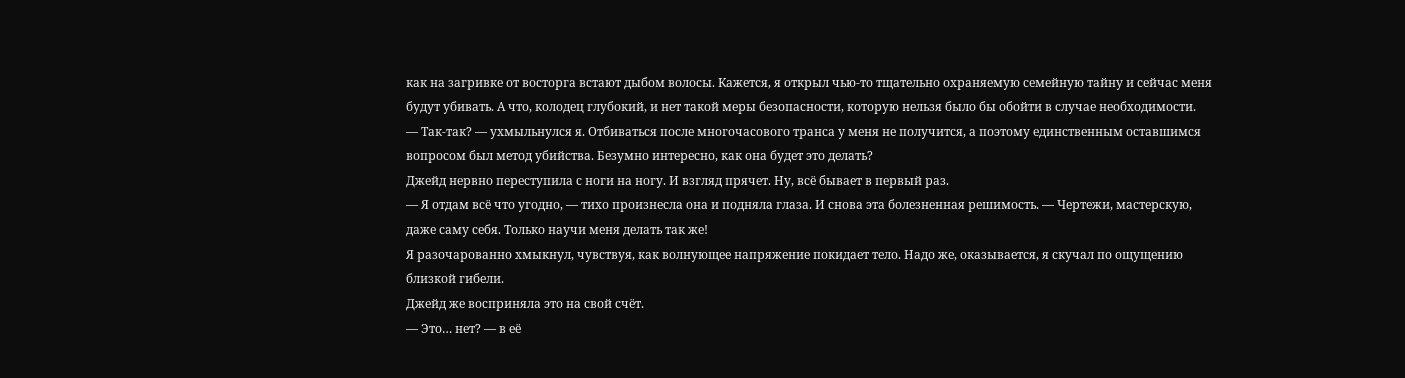как на загривке от восторга встают дыбом волосы. Кажется, я открыл чью-то тщательно охраняемую семейную тайну и сейчас меня будут убивать. А что, колодец глубокий, и нет такой меры безопасности, которую нельзя было бы обойти в случае необходимости.
— Так-так? — ухмыльнулся я. Отбиваться после многочасового транса у меня не получится, а поэтому единственным оставшимся вопросом был метод убийства. Безумно интересно, как она будет это делать?
Джейд нервно переступила с ноги на ногу. И взгляд прячет. Ну, всё бывает в первый раз.
— Я отдам всё что угодно, — тихо произнесла она и подняла глаза. И снова эта болезненная решимость. — Чертежи, мастерскую, даже саму себя. Только научи меня делать так же!
Я разочарованно хмыкнул, чувствуя, как волнующее напряжение покидает тело. Надо же, оказывается, я скучал по ощущению близкой гибели.
Джейд же восприняла это на свой счёт.
— Это… нет? — в её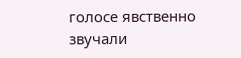голосе явственно звучали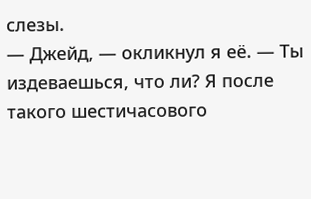слезы.
— Джейд, — окликнул я её. — Ты издеваешься, что ли? Я после такого шестичасового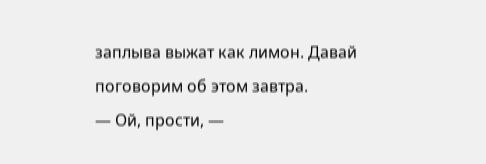заплыва выжат как лимон. Давай поговорим об этом завтра.
— Ой, прости, —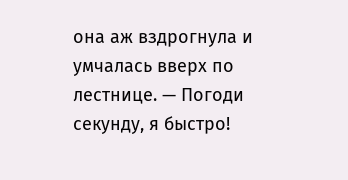она аж вздрогнула и умчалась вверх по лестнице. — Погоди секунду, я быстро!